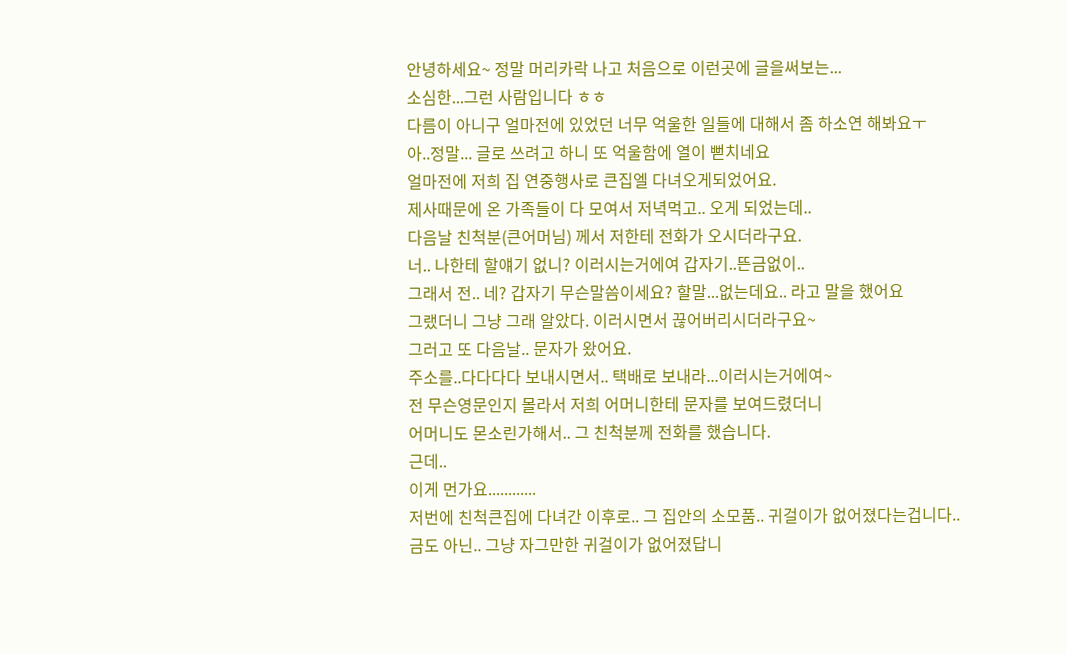안녕하세요~ 정말 머리카락 나고 처음으로 이런곳에 글을써보는...
소심한...그런 사람입니다 ㅎㅎ
다름이 아니구 얼마전에 있었던 너무 억울한 일들에 대해서 좀 하소연 해봐요ㅜ
아..정말... 글로 쓰려고 하니 또 억울함에 열이 뻗치네요
얼마전에 저희 집 연중행사로 큰집엘 다녀오게되었어요.
제사때문에 온 가족들이 다 모여서 저녁먹고.. 오게 되었는데..
다음날 친척분(큰어머님) 께서 저한테 전화가 오시더라구요.
너.. 나한테 할얘기 없니? 이러시는거에여 갑자기..뜬금없이..
그래서 전.. 네? 갑자기 무슨말씀이세요? 할말...없는데요.. 라고 말을 했어요
그랬더니 그냥 그래 알았다. 이러시면서 끊어버리시더라구요~
그러고 또 다음날.. 문자가 왔어요.
주소를..다다다다 보내시면서.. 택배로 보내라...이러시는거에여~
전 무슨영문인지 몰라서 저희 어머니한테 문자를 보여드렸더니
어머니도 몬소린가해서.. 그 친척분께 전화를 했습니다.
근데..
이게 먼가요............
저번에 친척큰집에 다녀간 이후로.. 그 집안의 소모품.. 귀걸이가 없어졌다는겁니다..
금도 아닌.. 그냥 자그만한 귀걸이가 없어졌답니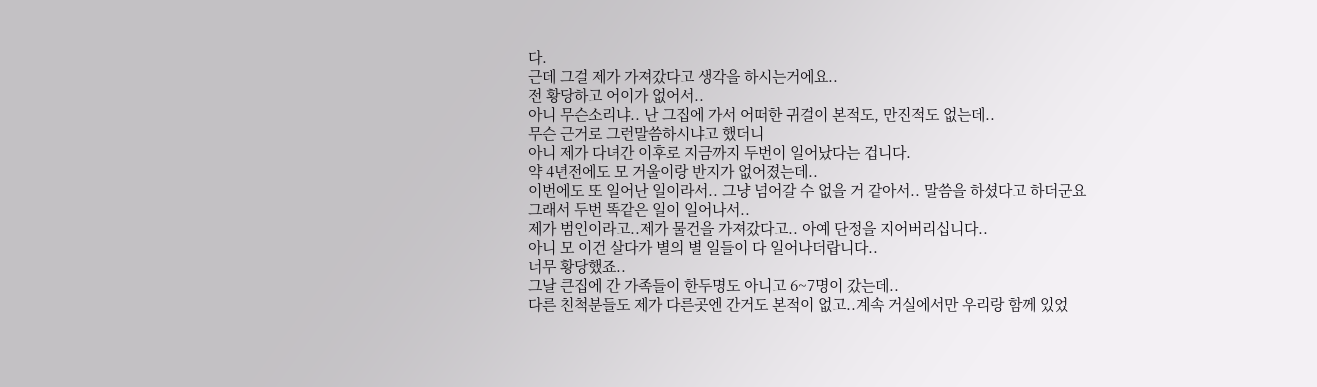다.
근데 그걸 제가 가져갔다고 생각을 하시는거에요..
전 황당하고 어이가 없어서..
아니 무슨소리냐.. 난 그집에 가서 어떠한 귀걸이 본적도, 만진적도 없는데..
무슨 근거로 그런말씀하시냐고 했더니
아니 제가 다녀간 이후로 지금까지 두번이 일어났다는 겁니다.
약 4년전에도 모 거울이랑 반지가 없어졌는데..
이번에도 또 일어난 일이라서.. 그냥 넘어갈 수 없을 거 같아서.. 말씀을 하셨다고 하더군요
그래서 두번 똑같은 일이 일어나서..
제가 범인이라고..제가 물건을 가져갔다고.. 아예 단정을 지어버리십니다..
아니 모 이건 살다가 별의 별 일들이 다 일어나더랍니다..
너무 황당했죠..
그날 큰집에 간 가족들이 한두명도 아니고 6~7명이 갔는데..
다른 친척분들도 제가 다른곳엔 간거도 본적이 없고..계속 거실에서만 우리랑 함께 있었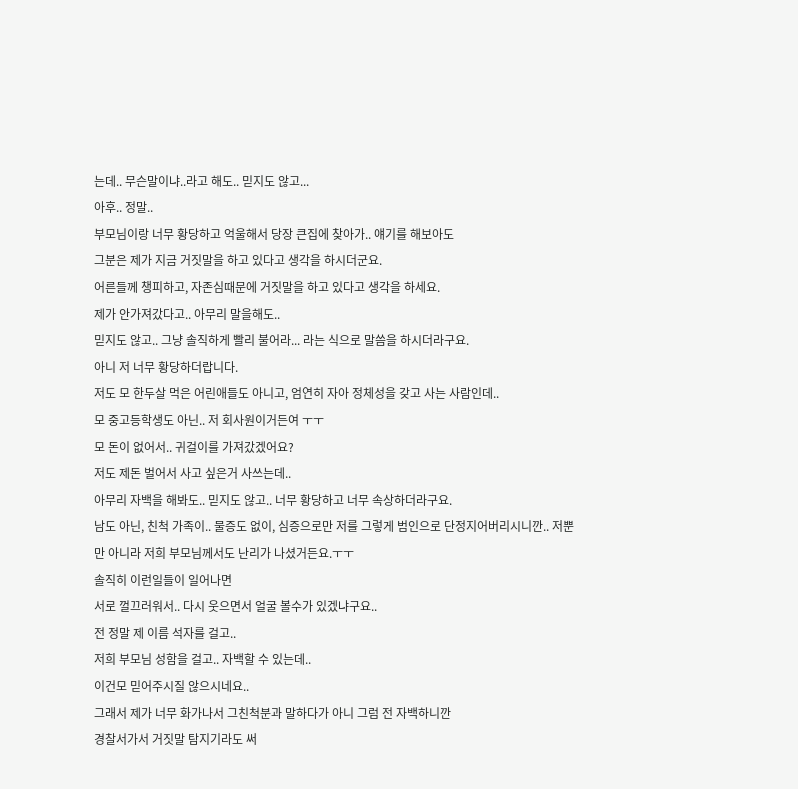는데.. 무슨말이냐..라고 해도.. 믿지도 않고...
아후.. 정말..
부모님이랑 너무 황당하고 억울해서 당장 큰집에 찾아가.. 얘기를 해보아도
그분은 제가 지금 거짓말을 하고 있다고 생각을 하시더군요.
어른들께 챙피하고, 자존심때문에 거짓말을 하고 있다고 생각을 하세요.
제가 안가져갔다고.. 아무리 말을해도..
믿지도 않고.. 그냥 솔직하게 빨리 불어라... 라는 식으로 말씀을 하시더라구요.
아니 저 너무 황당하더랍니다.
저도 모 한두살 먹은 어린애들도 아니고, 엄연히 자아 정체성을 갖고 사는 사람인데..
모 중고등학생도 아닌.. 저 회사원이거든여 ㅜㅜ
모 돈이 없어서.. 귀걸이를 가져갔겠어요?
저도 제돈 벌어서 사고 싶은거 사쓰는데..
아무리 자백을 해봐도.. 믿지도 않고.. 너무 황당하고 너무 속상하더라구요.
남도 아닌, 친척 가족이.. 물증도 없이, 심증으로만 저를 그렇게 범인으로 단정지어버리시니깐.. 저뿐만 아니라 저희 부모님께서도 난리가 나셨거든요.ㅜㅜ
솔직히 이런일들이 일어나면
서로 껄끄러워서.. 다시 웃으면서 얼굴 볼수가 있겠냐구요..
전 정말 제 이름 석자를 걸고..
저희 부모님 성함을 걸고.. 자백할 수 있는데..
이건모 믿어주시질 않으시네요..
그래서 제가 너무 화가나서 그친척분과 말하다가 아니 그럼 전 자백하니깐
경찰서가서 거짓말 탐지기라도 써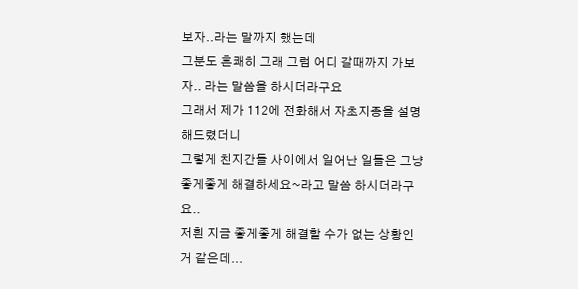보자..라는 말까지 했는데
그분도 흔쾌히 그래 그럼 어디 갈때까지 가보자.. 라는 말씀을 하시더라구요
그래서 제가 112에 전화해서 자초지종을 설명해드렸더니
그렇게 친지간들 사이에서 일어난 일들은 그냥 좋게좋게 해결하세요~라고 말씀 하시더라구요..
저흰 지금 좋게좋게 해결할 수가 없는 상황인거 같은데...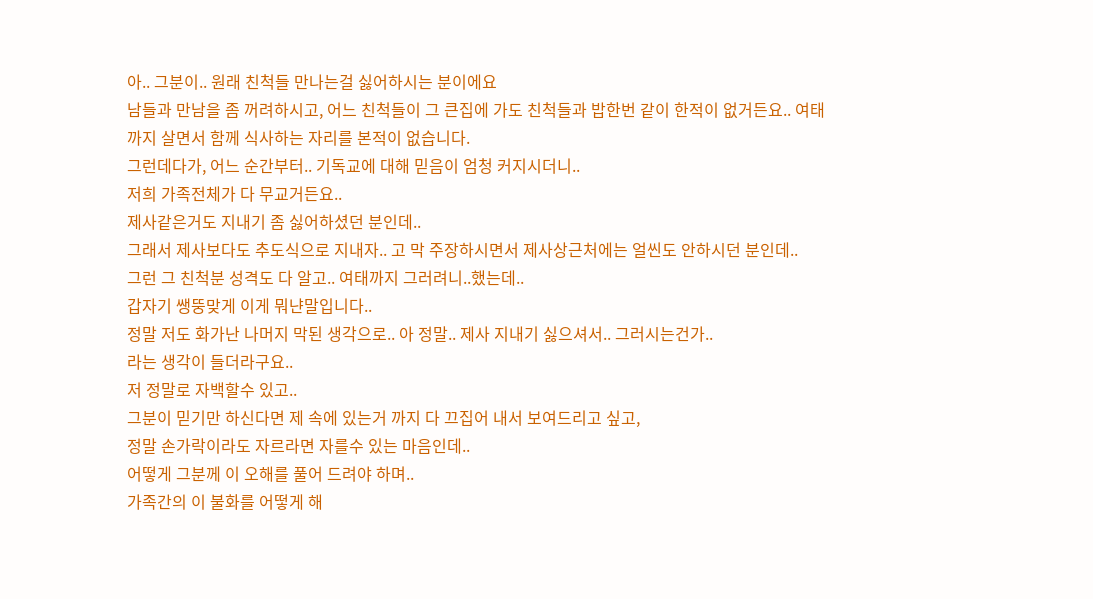아.. 그분이.. 원래 친척들 만나는걸 싫어하시는 분이에요
남들과 만남을 좀 꺼려하시고, 어느 친척들이 그 큰집에 가도 친척들과 밥한번 같이 한적이 없거든요.. 여태까지 살면서 함께 식사하는 자리를 본적이 없습니다.
그런데다가, 어느 순간부터.. 기독교에 대해 믿음이 엄청 커지시더니..
저희 가족전체가 다 무교거든요..
제사같은거도 지내기 좀 싫어하셨던 분인데..
그래서 제사보다도 추도식으로 지내자.. 고 막 주장하시면서 제사상근처에는 얼씬도 안하시던 분인데..
그런 그 친척분 성격도 다 알고.. 여태까지 그러려니..했는데..
갑자기 쌩뚱맞게 이게 뭐냔말입니다..
정말 저도 화가난 나머지 막된 생각으로.. 아 정말.. 제사 지내기 싫으셔서.. 그러시는건가..
라는 생각이 들더라구요..
저 정말로 자백할수 있고..
그분이 믿기만 하신다면 제 속에 있는거 까지 다 끄집어 내서 보여드리고 싶고,
정말 손가락이라도 자르라면 자를수 있는 마음인데..
어떻게 그분께 이 오해를 풀어 드려야 하며..
가족간의 이 불화를 어떻게 해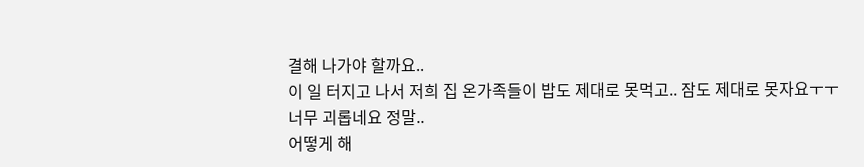결해 나가야 할까요..
이 일 터지고 나서 저희 집 온가족들이 밥도 제대로 못먹고.. 잠도 제대로 못자요ㅜㅜ
너무 괴롭네요 정말..
어떻게 해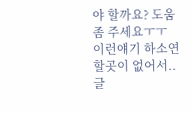야 할까요? 도움좀 주세요ㅜㅜ
이런얘기 하소연 할곳이 없어서.. 글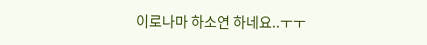이로나마 하소연 하네요..ㅜㅜ